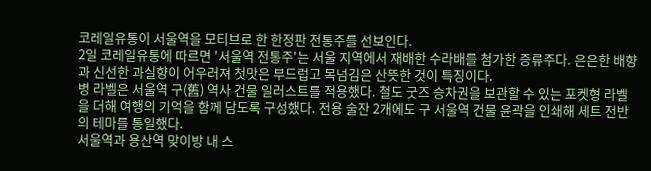코레일유통이 서울역을 모티브로 한 한정판 전통주를 선보인다.
2일 코레일유통에 따르면 '서울역 전통주'는 서울 지역에서 재배한 수라배를 첨가한 증류주다. 은은한 배향과 신선한 과실향이 어우러져 첫맛은 부드럽고 목넘김은 산뜻한 것이 특징이다.
병 라벨은 서울역 구(舊) 역사 건물 일러스트를 적용했다. 철도 굿즈 승차권을 보관할 수 있는 포켓형 라벨을 더해 여행의 기억을 함께 담도록 구성했다. 전용 술잔 2개에도 구 서울역 건물 윤곽을 인쇄해 세트 전반의 테마를 통일했다.
서울역과 용산역 맞이방 내 스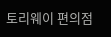토리웨이 편의점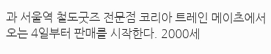과 서울역 철도굿즈 전문점 코리아 트레인 메이츠에서오는 4일부터 판매를 시작한다. 2000세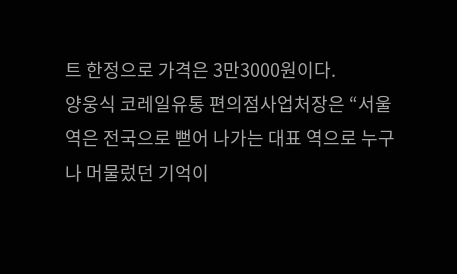트 한정으로 가격은 3만3000원이다.
양웅식 코레일유통 편의점사업처장은 “서울역은 전국으로 뻗어 나가는 대표 역으로 누구나 머물렀던 기억이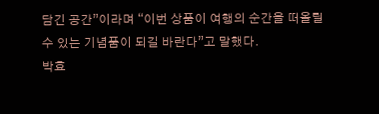담긴 공간”이라며 “이번 상품이 여행의 순간을 떠올릴 수 있는 기념품이 되길 바란다”고 말했다.
박효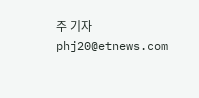주 기자 phj20@etnews.com